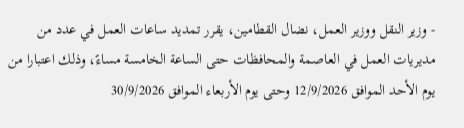- وزير النقل ووزير العمل، نضال القطامين، يقرر تمديد ساعات العمل في عدد من مديريات العمل في العاصمة والمحافظات حتى الساعة الخامسة مساءً، وذلك اعتبارا من يوم الأحد الموافق 12/9/2026 وحتى يوم الأربعاء الموافق 30/9/2026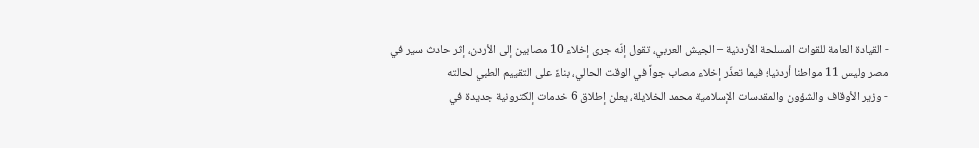- القيادة العامة للقوات المسلحة الأردنية – الجيش العربي، تقول إنّه جرى إخلاء 10 مصابين إلى الأردن، إثر حادث سير في مصر وليس 11 مواطنا أردنيا؛ فيما تعذّر إخلاء مصاب جواً في الوقت الحالي، بناءً على التقييم الطبي لحالته
- وزير الأوقاف والشؤون والمقدسات الإسلامية محمد الخلايلة، يعلن إطلاق 6 خدمات إلكترونية جديدة في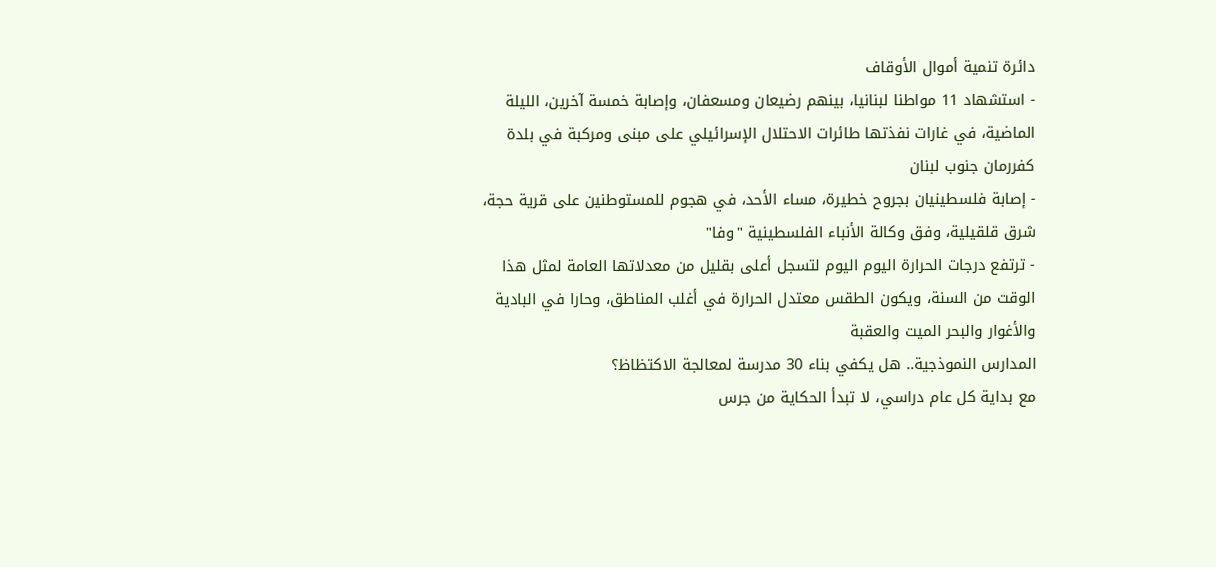دائرة تنمية أموال الأوقاف
- استشهاد 11 مواطنا لبنانيا، بينهم رضيعان ومسعفان، وإصابة خمسة آخرين، الليلة الماضية، في غارات نفذتها طائرات الاحتلال الإسرائيلي على مبنى ومركبة في بلدة كفررمان جنوب لبنان
- إصابة فلسطينيان بجروح خطيرة، مساء الأحد، في هجوم للمستوطنين على قرية حجة، شرق قلقيلية، وفق وكالة الأنباء الفلسطينية "وفا"
- ترتفع درجات الحرارة اليوم اليوم لتسجل أعلى بقليل من معدلاتها العامة لمثل هذا الوقت من السنة، ويكون الطقس معتدل الحرارة في أغلب المناطق، وحارا في البادية والأغوار والبحر الميت والعقبة
المدارس النموذجية.. هل يكفي بناء 30 مدرسة لمعالجة الاكتظاظ؟
مع بداية كل عام دراسي، لا تبدأ الحكاية من جرس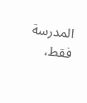المدرسة فقط،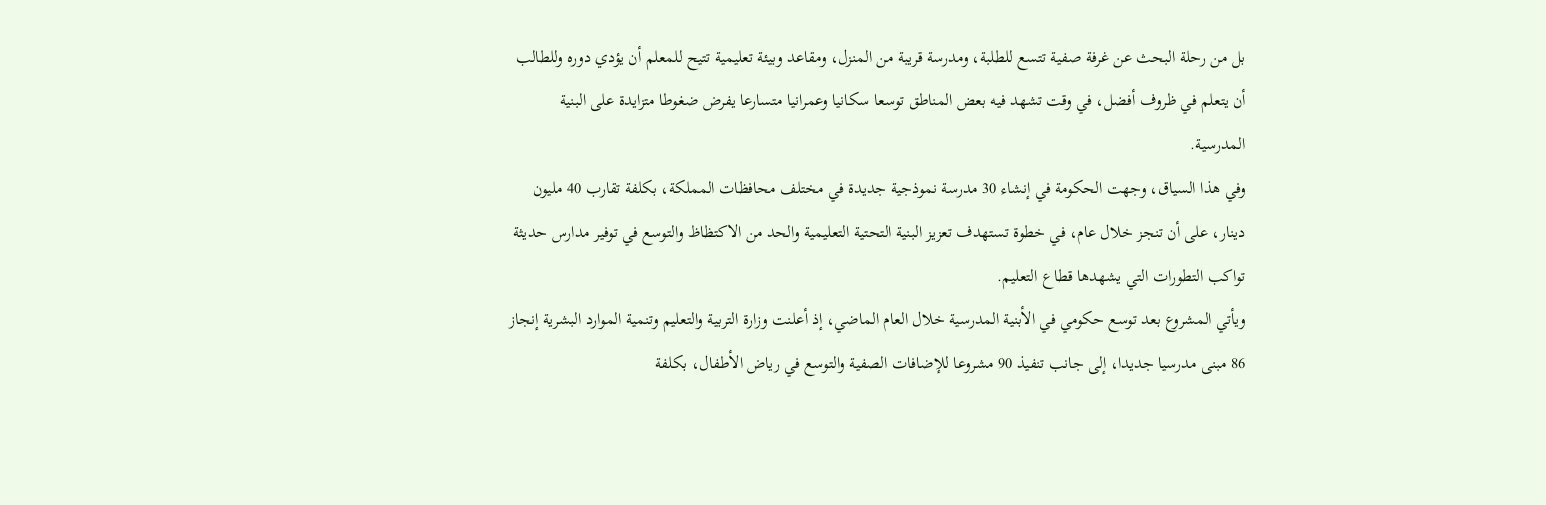بل من رحلة البحث عن غرفة صفية تتسع للطلبة، ومدرسة قريبة من المنزل، ومقاعد وبيئة تعليمية تتيح للمعلم أن يؤدي دوره وللطالب أن يتعلم في ظروف أفضل، في وقت تشهد فيه بعض المناطق توسعا سكانيا وعمرانيا متسارعا يفرض ضغوطا متزايدة على البنية المدرسية.
وفي هذا السياق، وجهت الحكومة في إنشاء 30 مدرسة نموذجية جديدة في مختلف محافظات المملكة، بكلفة تقارب 40 مليون دينار، على أن تنجز خلال عام، في خطوة تستهدف تعزيز البنية التحتية التعليمية والحد من الاكتظاظ والتوسع في توفير مدارس حديثة تواكب التطورات التي يشهدها قطاع التعليم.
ويأتي المشروع بعد توسع حكومي في الأبنية المدرسية خلال العام الماضي، إذ أعلنت وزارة التربية والتعليم وتنمية الموارد البشرية إنجاز 86 مبنى مدرسيا جديدا، إلى جانب تنفيذ 90 مشروعا للإضافات الصفية والتوسع في رياض الأطفال، بكلفة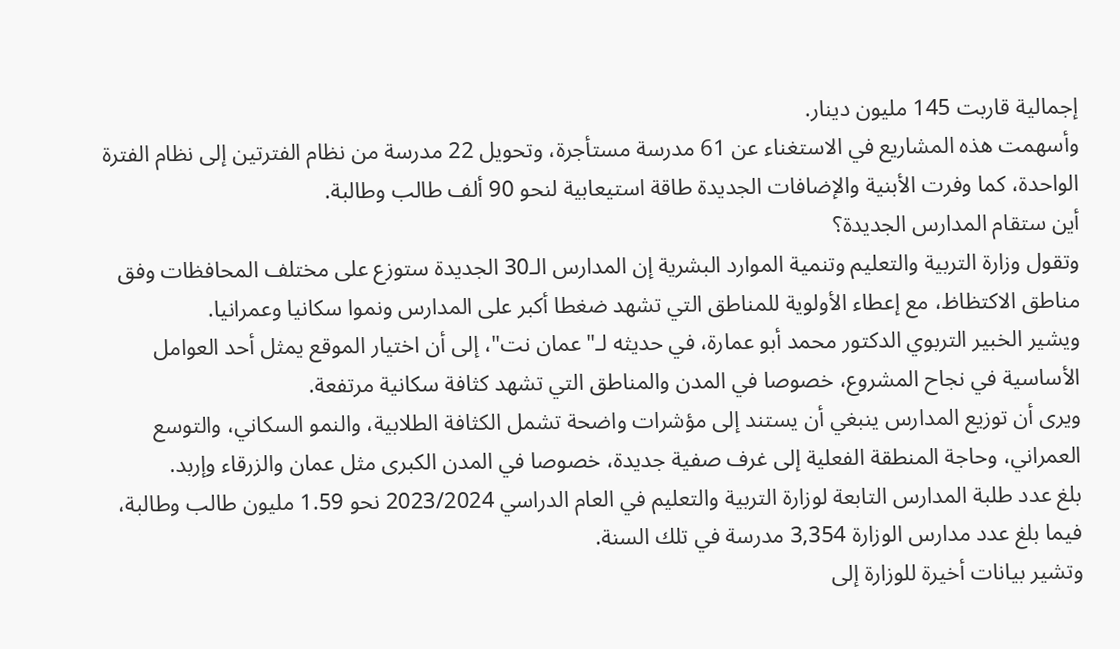إجمالية قاربت 145 مليون دينار.
وأسهمت هذه المشاريع في الاستغناء عن 61 مدرسة مستأجرة، وتحويل 22 مدرسة من نظام الفترتين إلى نظام الفترة الواحدة، كما وفرت الأبنية والإضافات الجديدة طاقة استيعابية لنحو 90 ألف طالب وطالبة.
أين ستقام المدارس الجديدة؟
وتقول وزارة التربية والتعليم وتنمية الموارد البشرية إن المدارس الـ30 الجديدة ستوزع على مختلف المحافظات وفق مناطق الاكتظاظ، مع إعطاء الأولوية للمناطق التي تشهد ضغطا أكبر على المدارس ونموا سكانيا وعمرانيا.
ويشير الخبير التربوي الدكتور محمد أبو عمارة، في حديثه لـ"عمان نت"، إلى أن اختيار الموقع يمثل أحد العوامل الأساسية في نجاح المشروع، خصوصا في المدن والمناطق التي تشهد كثافة سكانية مرتفعة.
ويرى أن توزيع المدارس ينبغي أن يستند إلى مؤشرات واضحة تشمل الكثافة الطلابية، والنمو السكاني، والتوسع العمراني، وحاجة المنطقة الفعلية إلى غرف صفية جديدة، خصوصا في المدن الكبرى مثل عمان والزرقاء وإربد.
بلغ عدد طلبة المدارس التابعة لوزارة التربية والتعليم في العام الدراسي 2023/2024 نحو 1.59 مليون طالب وطالبة، فيما بلغ عدد مدارس الوزارة 3,354 مدرسة في تلك السنة.
وتشير بيانات أخيرة للوزارة إلى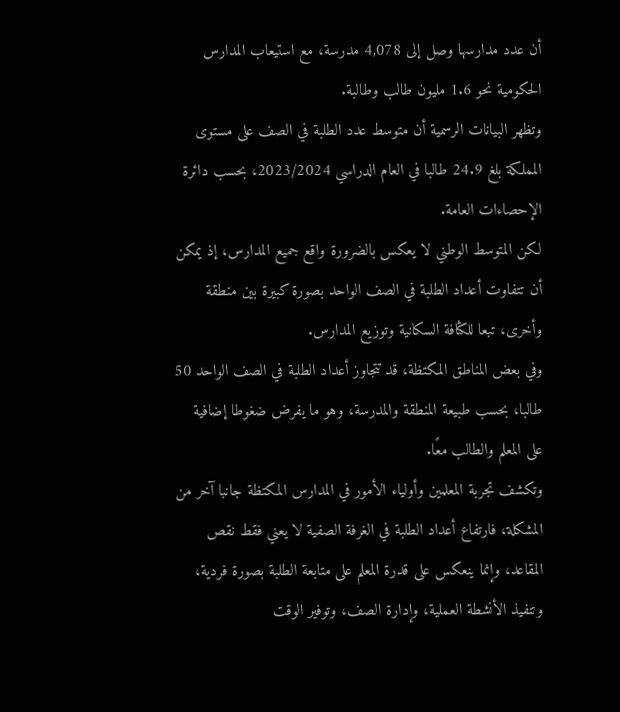أن عدد مدارسها وصل إلى 4,078 مدرسة، مع استيعاب المدارس الحكومية نحو 1.6 مليون طالب وطالبة.
وتظهر البيانات الرسمية أن متوسط عدد الطلبة في الصف على مستوى المملكة بلغ 24.9 طالبا في العام الدراسي 2023/2024، بحسب دائرة الإحصاءات العامة.
لكن المتوسط الوطني لا يعكس بالضرورة واقع جميع المدارس، إذ يمكن أن تتفاوت أعداد الطلبة في الصف الواحد بصورة كبيرة بين منطقة وأخرى، تبعا للكثافة السكانية وتوزيع المدارس.
وفي بعض المناطق المكتظة، قد تتجاوز أعداد الطلبة في الصف الواحد 50 طالبا، بحسب طبيعة المنطقة والمدرسة، وهو ما يفرض ضغوطا إضافية على المعلم والطالب معًا.
وتكشف تجربة المعلمين وأولياء الأمور في المدارس المكتظة جانبا آخر من المشكلة، فارتفاع أعداد الطلبة في الغرفة الصفية لا يعني فقط نقص المقاعد، وإنما ينعكس على قدرة المعلم على متابعة الطلبة بصورة فردية، وتنفيذ الأنشطة العملية، وإدارة الصف، وتوفير الوقت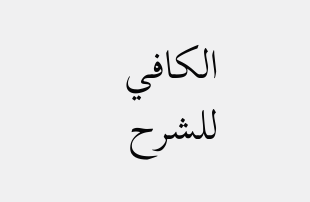الكافي للشرح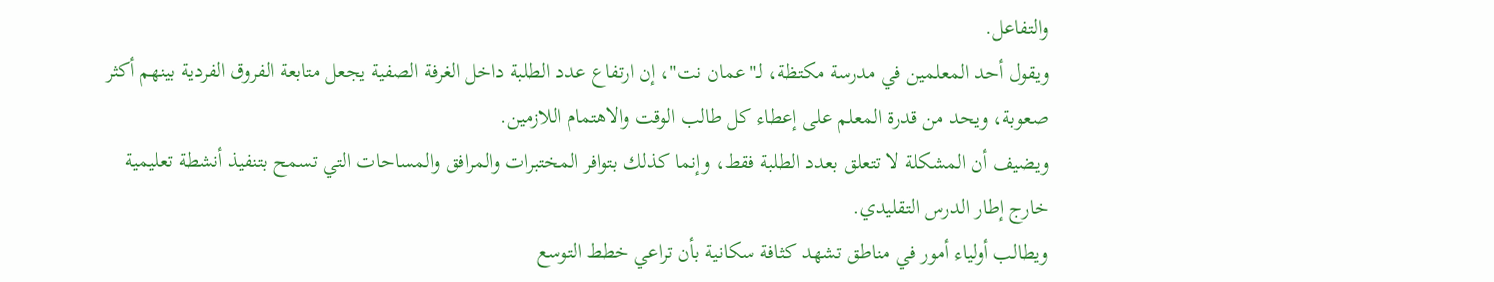والتفاعل.
ويقول أحد المعلمين في مدرسة مكتظة، لـ"عمان نت"، إن ارتفاع عدد الطلبة داخل الغرفة الصفية يجعل متابعة الفروق الفردية بينهم أكثر صعوبة، ويحد من قدرة المعلم على إعطاء كل طالب الوقت والاهتمام اللازمين.
ويضيف أن المشكلة لا تتعلق بعدد الطلبة فقط، وإنما كذلك بتوافر المختبرات والمرافق والمساحات التي تسمح بتنفيذ أنشطة تعليمية خارج إطار الدرس التقليدي.
ويطالب أولياء أمور في مناطق تشهد كثافة سكانية بأن تراعي خطط التوسع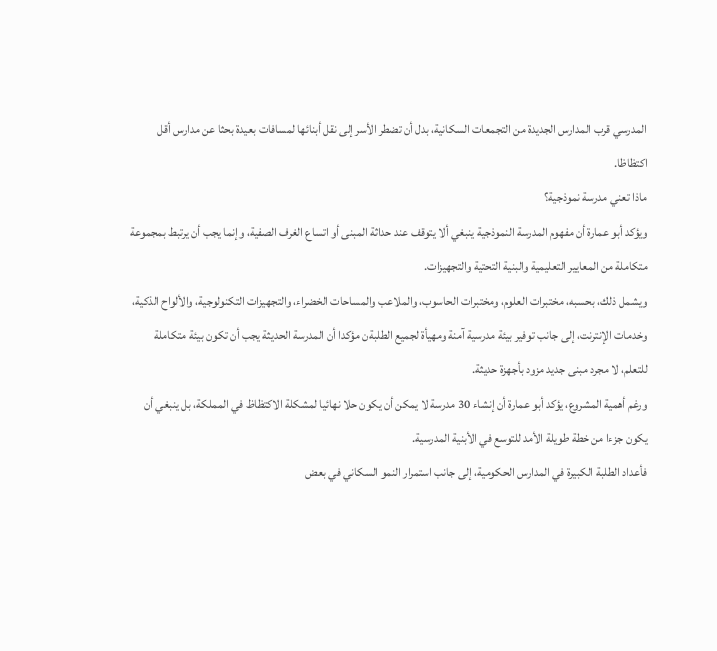المدرسي قرب المدارس الجديدة من التجمعات السكانية، بدل أن تضطر الأسر إلى نقل أبنائها لمسافات بعيدة بحثا عن مدارس أقل اكتظاظا.
ماذا تعني مدرسة نموذجية؟
ويؤكد أبو عمارة أن مفهوم المدرسة النموذجية ينبغي ألا يتوقف عند حداثة المبنى أو اتساع الغرف الصفية، وإنما يجب أن يرتبط بمجموعة متكاملة من المعايير التعليمية والبنية التحتية والتجهيزات.
ويشمل ذلك، بحسبه، مختبرات العلوم، ومختبرات الحاسوب، والملاعب والمساحات الخضراء، والتجهيزات التكنولوجية، والألواح الذكية، وخدمات الإنترنت، إلى جانب توفير بيئة مدرسية آمنة ومهيأة لجميع الطلبةن مؤكدا أن المدرسة الحديثة يجب أن تكون بيئة متكاملة للتعلم، لا مجرد مبنى جديد مزود بأجهزة حديثة.
ورغم أهمية المشروع، يؤكد أبو عمارة أن إنشاء 30 مدرسة لا يمكن أن يكون حلا نهائيا لمشكلة الاكتظاظ في المملكة، بل ينبغي أن يكون جزءا من خطة طويلة الأمد للتوسع في الأبنية المدرسية.
فأعداد الطلبة الكبيرة في المدارس الحكومية، إلى جانب استمرار النمو السكاني في بعض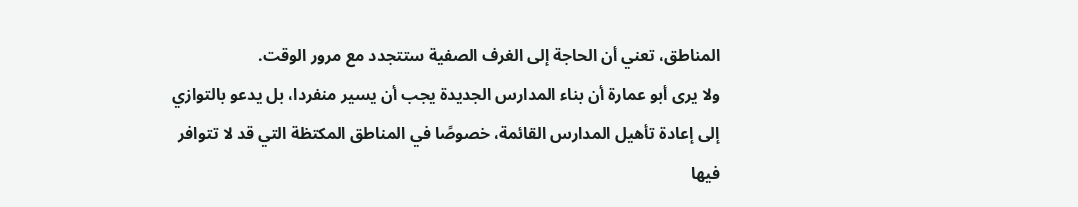المناطق، تعني أن الحاجة إلى الغرف الصفية ستتجدد مع مرور الوقت.
ولا يرى أبو عمارة أن بناء المدارس الجديدة يجب أن يسير منفردا، بل يدعو بالتوازي إلى إعادة تأهيل المدارس القائمة، خصوصًا في المناطق المكتظة التي قد لا تتوافر فيها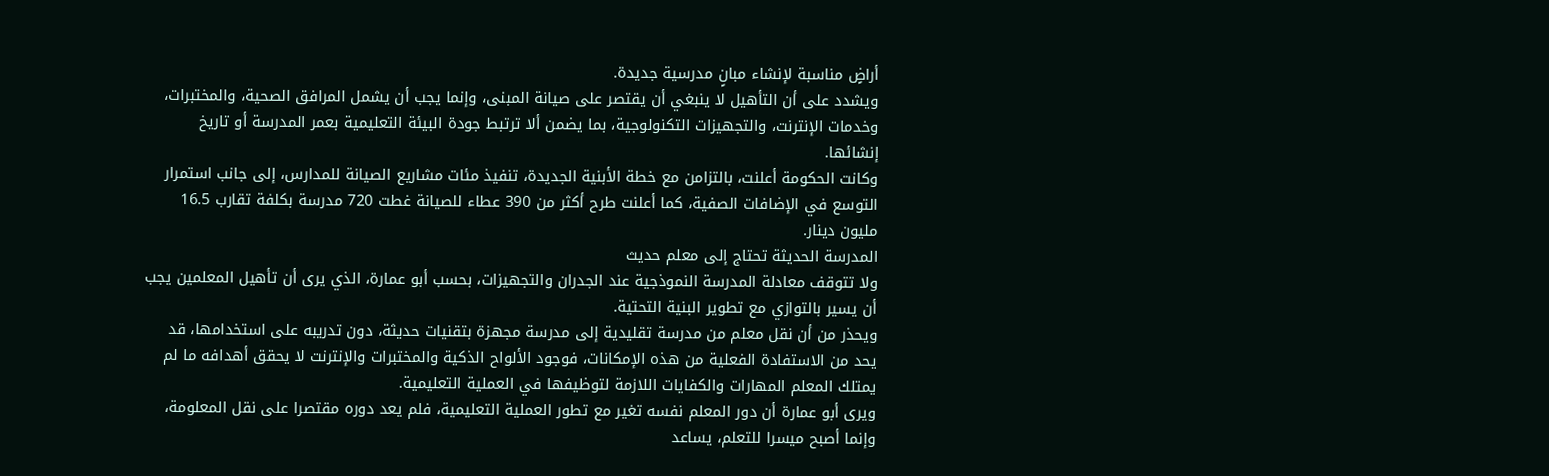أراضٍ مناسبة لإنشاء مبانٍ مدرسية جديدة.
ويشدد على أن التأهيل لا ينبغي أن يقتصر على صيانة المبنى، وإنما يجب أن يشمل المرافق الصحية، والمختبرات، وخدمات الإنترنت، والتجهيزات التكنولوجية، بما يضمن ألا ترتبط جودة البيئة التعليمية بعمر المدرسة أو تاريخ إنشائها.
وكانت الحكومة أعلنت، بالتزامن مع خطة الأبنية الجديدة، تنفيذ مئات مشاريع الصيانة للمدارس، إلى جانب استمرار التوسع في الإضافات الصفية، كما أعلنت طرح أكثر من 390 عطاء للصيانة غطت 720 مدرسة بكلفة تقارب 16.5 مليون دينار.
المدرسة الحديثة تحتاج إلى معلم حديث
ولا تتوقف معادلة المدرسة النموذجية عند الجدران والتجهيزات، بحسب أبو عمارة، الذي يرى أن تأهيل المعلمين يجب أن يسير بالتوازي مع تطوير البنية التحتية.
ويحذر من أن نقل معلم من مدرسة تقليدية إلى مدرسة مجهزة بتقنيات حديثة، دون تدريبه على استخدامها، قد يحد من الاستفادة الفعلية من هذه الإمكانات، فوجود الألواح الذكية والمختبرات والإنترنت لا يحقق أهدافه ما لم يمتلك المعلم المهارات والكفايات اللازمة لتوظيفها في العملية التعليمية.
ويرى أبو عمارة أن دور المعلم نفسه تغير مع تطور العملية التعليمية، فلم يعد دوره مقتصرا على نقل المعلومة، وإنما أصبح ميسرا للتعلم، يساعد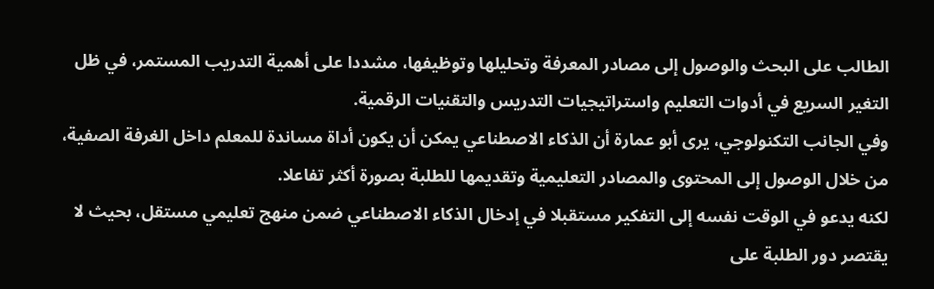الطالب على البحث والوصول إلى مصادر المعرفة وتحليلها وتوظيفها، مشددا على أهمية التدريب المستمر، في ظل التغير السريع في أدوات التعليم واستراتيجيات التدريس والتقنيات الرقمية.
وفي الجانب التكنولوجي، يرى أبو عمارة أن الذكاء الاصطناعي يمكن أن يكون أداة مساندة للمعلم داخل الغرفة الصفية، من خلال الوصول إلى المحتوى والمصادر التعليمية وتقديمها للطلبة بصورة أكثر تفاعلا.
لكنه يدعو في الوقت نفسه إلى التفكير مستقبلا في إدخال الذكاء الاصطناعي ضمن منهج تعليمي مستقل، بحيث لا يقتصر دور الطلبة على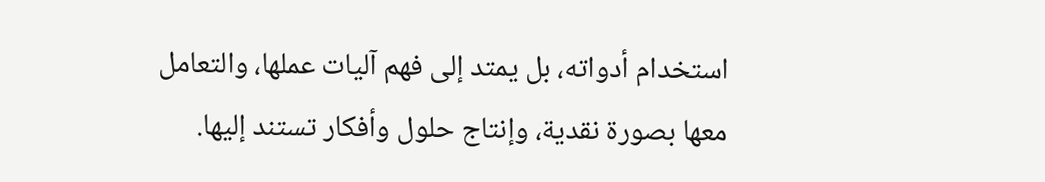استخدام أدواته، بل يمتد إلى فهم آليات عملها، والتعامل معها بصورة نقدية، وإنتاج حلول وأفكار تستند إليها.